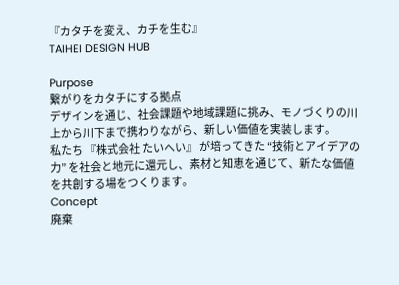『カタチを変え、カチを生む』
TAIHEI DESIGN HUB

Purpose
繋がりをカタチにする拠点
デザインを通じ、社会課題や地域課題に挑み、モノづくりの川上から川下まで携わりながら、新しい価値を実装します。
私たち 『株式会社 たいへい』 が培ってきた “技術とアイデアの力” を社会と地元に還元し、素材と知恵を通じて、新たな価値を共創する場をつくります。
Concept
廃棄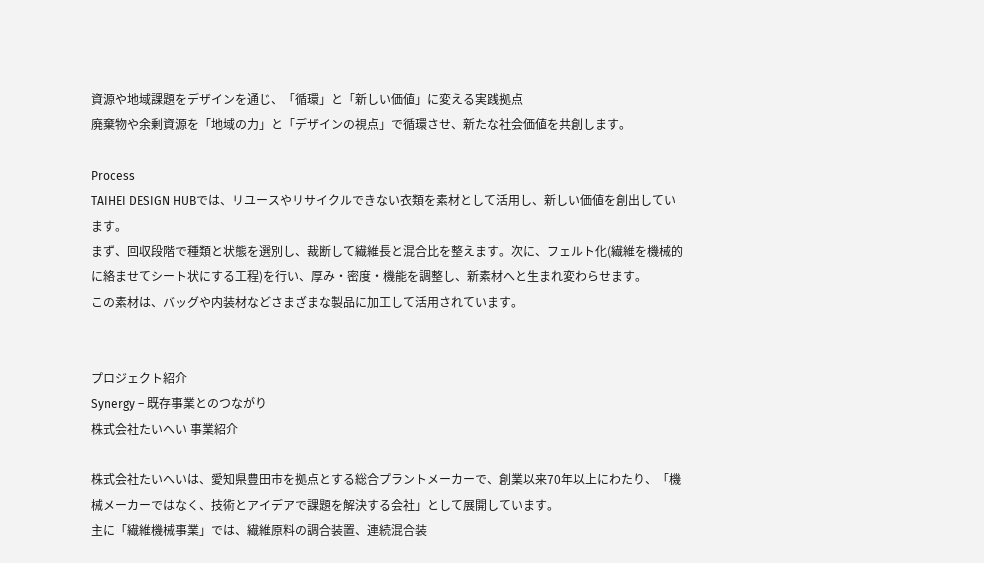資源や地域課題をデザインを通じ、「循環」と「新しい価値」に変える実践拠点
廃棄物や余剰資源を「地域の力」と「デザインの視点」で循環させ、新たな社会価値を共創します。

Process
TAIHEI DESIGN HUBでは、リユースやリサイクルできない衣類を素材として活用し、新しい価値を創出しています。
まず、回収段階で種類と状態を選別し、裁断して繊維長と混合比を整えます。次に、フェルト化(繊維を機械的に絡ませてシート状にする工程)を行い、厚み・密度・機能を調整し、新素材へと生まれ変わらせます。
この素材は、バッグや内装材などさまざまな製品に加工して活用されています。


プロジェクト紹介
Synergy – 既存事業とのつながり
株式会社たいへい 事業紹介

株式会社たいへいは、愛知県豊田市を拠点とする総合プラントメーカーで、創業以来70年以上にわたり、「機械メーカーではなく、技術とアイデアで課題を解決する会社」として展開しています。
主に「繊維機械事業」では、繊維原料の調合装置、連続混合装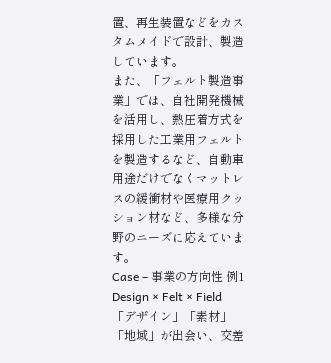置、再生装置などをカスタムメイドで設計、製造しています。
また、「フェルト製造事業」では、自社開発機械を活用し、熱圧着方式を採用した工業用フェルトを製造するなど、自動車用途だけでなくマットレスの緩衝材や医療用クッション材など、多様な分野のニーズに応えています。
Case – 事業の方向性 例1
Design × Felt × Field
「デザイン」「素材」「地域」が出会い、交差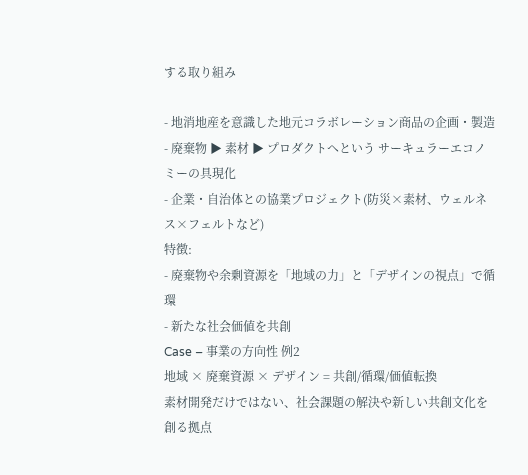する取り組み

- 地消地産を意識した地元コラボレーション商品の企画・製造
- 廃棄物 ▶ 素材 ▶ プロダクトへという サーキュラーエコノミーの具現化
- 企業・自治体との協業プロジェクト(防災×素材、ウェルネス×フェルトなど)
特徴:
- 廃棄物や余剰資源を「地域の力」と「デザインの視点」で循環
- 新たな社会価値を共創
Case – 事業の方向性 例2
地域 × 廃棄資源 × デザイン = 共創/循環/価値転換
素材開発だけではない、社会課題の解決や新しい共創文化を創る拠点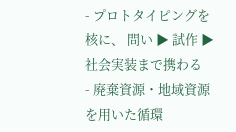- プロトタイピングを核に、 問い ▶ 試作 ▶ 社会実装まで携わる
- 廃棄資源・地域資源を用いた循環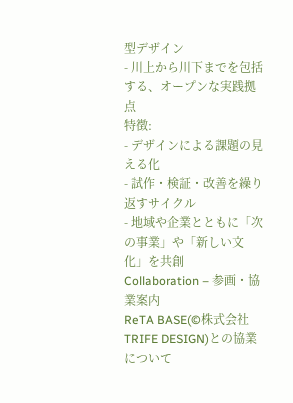型デザイン
- 川上から川下までを包括する、オープンな実践拠点
特徴:
- デザインによる課題の見える化
- 試作・検証・改善を繰り返すサイクル
- 地域や企業とともに「次の事業」や「新しい文化」を共創
Collaboration – 参画・協業案内
ReTA BASE(©株式会社TRIFE DESIGN)との協業について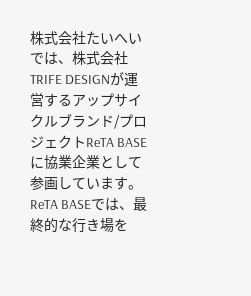株式会社たいへいでは、株式会社TRIFE DESIGNが運営するアップサイクルブランド/プロジェクトReTA BASEに協業企業として参画しています。ReTA BASEでは、最終的な行き場を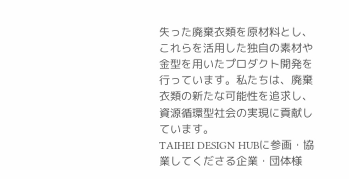失った廃棄衣類を原材料とし、これらを活用した独自の素材や金型を用いたプロダクト開発を行っています。私たちは、廃棄衣類の新たな可能性を追求し、資源循環型社会の実現に貢献しています。
TAIHEI DESIGN HUBに参画・協業してくださる企業・団体様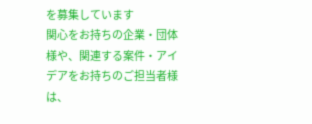を募集しています
関心をお持ちの企業・団体様や、関連する案件・アイデアをお持ちのご担当者様は、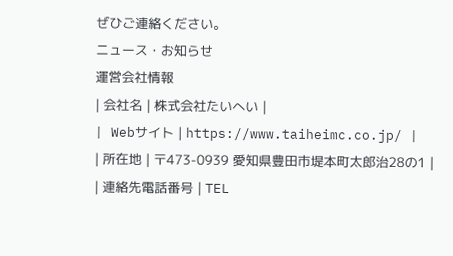ぜひご連絡ください。
ニュース・お知らせ
運営会社情報
| 会社名 | 株式会社たいへい |
| Webサイト | https://www.taiheimc.co.jp/ |
| 所在地 | 〒473-0939 愛知県豊田市堤本町太郎治28の1 |
| 連絡先電話番号 | TEL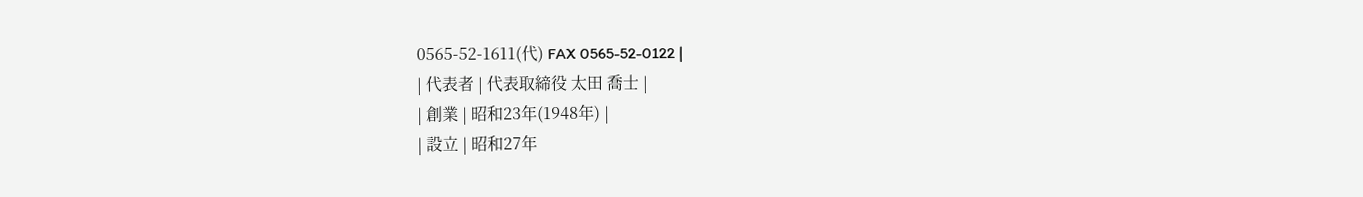0565-52-1611(代) FAX 0565-52-0122 |
| 代表者 | 代表取締役 太田 喬士 |
| 創業 | 昭和23年(1948年) |
| 設立 | 昭和27年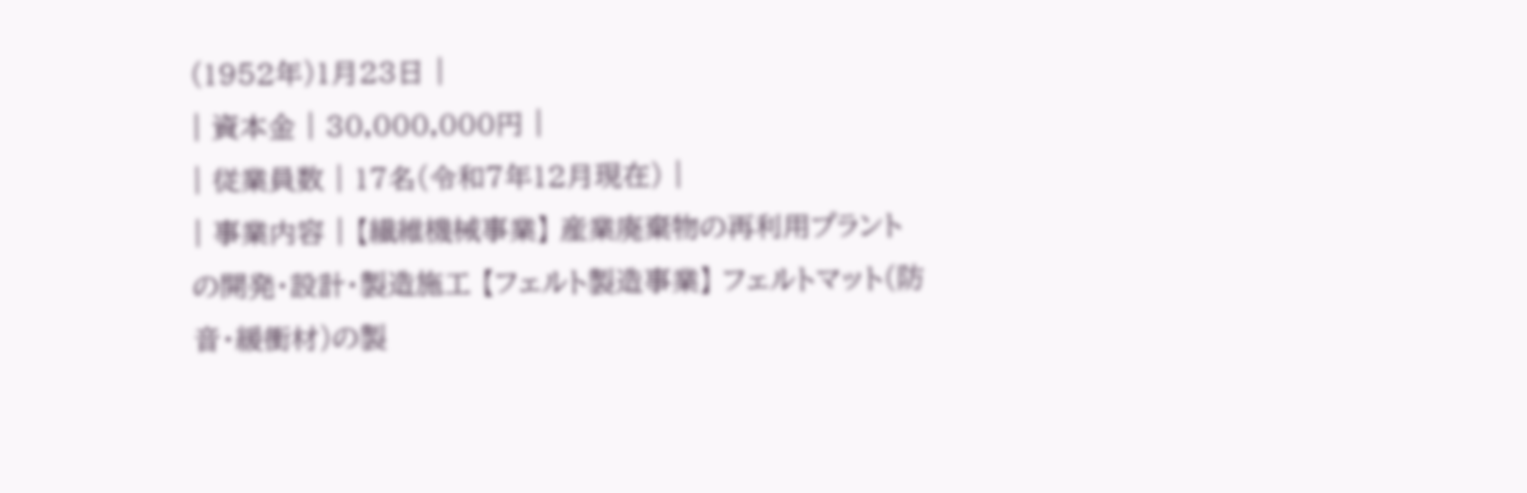(1952年)1月23日 |
| 資本金 | 30,000,000円 |
| 従業員数 | 17名(令和7年12月現在) |
| 事業内容 | 【繊維機械事業】 産業廃棄物の再利用プラントの開発・設計・製造施工 【フェルト製造事業】 フェルトマット(防音・緩衝材)の製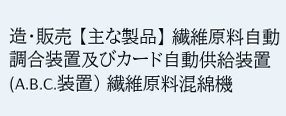造・販売 【主な製品】 繊維原料自動調合装置及びカード自動供給装置(A.B.C.装置) 繊維原料混綿機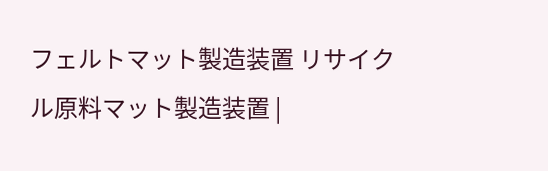フェルトマット製造装置 リサイクル原料マット製造装置 |